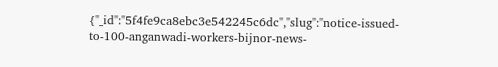{"_id":"5f4fe9ca8ebc3e542245c6dc","slug":"notice-issued-to-100-anganwadi-workers-bijnor-news-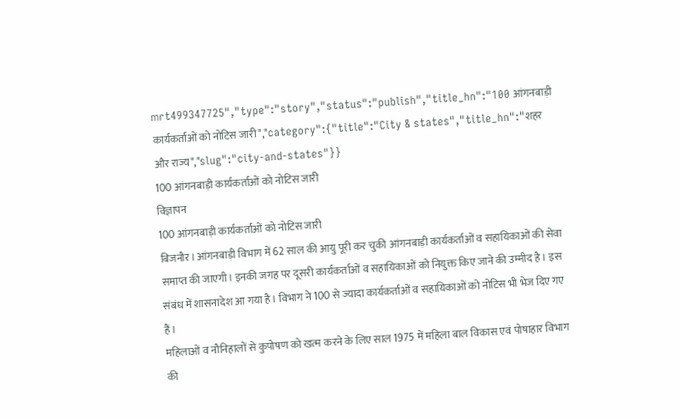mrt499347725","type":"story","status":"publish","title_hn":"100 आंगनबाड़ी कार्यकर्ताओं को नोटिस जारी","category":{"title":"City & states","title_hn":"शहर और राज्य","slug":"city-and-states"}}
100 आंगनबाड़ी कार्यकर्ताओं को नोटिस जारी
विज्ञापन
100 आंगनबाड़ी कार्यकर्ताओं को नोटिस जारी
बिजनौर। आंगनबाड़ी विभाग में 62 साल की आयु पूरी कर चुकी आंगनबाड़ी कार्यकर्ताओं व सहायिकाओं की सेवा समाप्त की जाएगी। इनकी जगह पर दूसरी कार्यकर्ताओं व सहायिकाओं को नियुक्त किए जाने की उम्मीद है। इस संबंध में शासनादेश आ गया है। विभाग ने 100 से ज्यादा कार्यकर्ताओं व सहायिकाओं को नोटिस भी भेज दिए गए हैं।
महिलाओं व नौनिहालों से कुपोषण को खत्म करने के लिए साल 1975 में महिला बाल विकास एवं पोषाहार विभाग की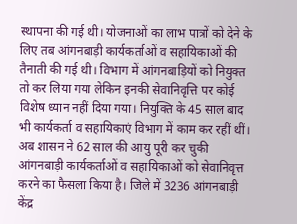स्थापना की गई थी। योजनाओं का लाभ पात्रों को देने के लिए तब आंगनबाड़ी कार्यकर्ताओं व सहायिकाओं की तैनाती की गई थी। विभाग में आंगनबाड़ियों को नियुक्त तो कर लिया गया लेकिन इनकी सेवानिवृत्ति पर कोई विशेष ध्यान नहीं दिया गया। नियुक्ति के 45 साल बाद भी कार्यकर्ता व सहायिकाएं विभाग में काम कर रहीं थीं। अब शासन ने 62 साल की आयु पूरी कर चुकी आंगनबाड़ी कार्यकर्ताओं व सहायिकाओं को सेवानिवृत्त करने का फैसला किया है। जिले में 3236 आंगनबाड़ी केंद्र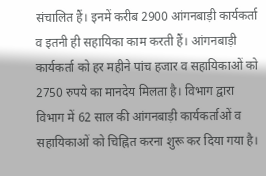संचालित हैं। इनमें करीब 2900 आंगनबाड़ी कार्यकर्ता व इतनी ही सहायिका काम करती हैं। आंगनबाड़ी कार्यकर्ता को हर महीने पांच हजार व सहायिकाओं को 2750 रुपये का मानदेय मिलता है। विभाग द्वारा विभाग में 62 साल की आंगनबाड़ी कार्यकर्ताओं व सहायिकाओं को चिह्नित करना शुरू कर दिया गया है।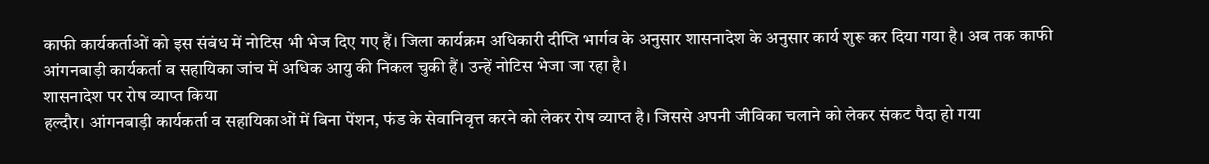काफी कार्यकर्ताओं को इस संबंध में नोटिस भी भेज दिए गए हैं। जिला कार्यक्रम अधिकारी दीप्ति भार्गव के अनुसार शासनादेश के अनुसार कार्य शुरू कर दिया गया है। अब तक काफी आंगनबाड़ी कार्यकर्ता व सहायिका जांच में अधिक आयु की निकल चुकी हैं। उन्हें नोटिस भेजा जा रहा है।
शासनादेश पर रोष व्याप्त किया
हल्दौर। आंगनबाड़ी कार्यकर्ता व सहायिकाओं में बिना पेंशन, फंड के सेवानिवृत्त करने को लेकर रोष व्याप्त है। जिससे अपनी जीविका चलाने को लेकर संकट पैदा हो गया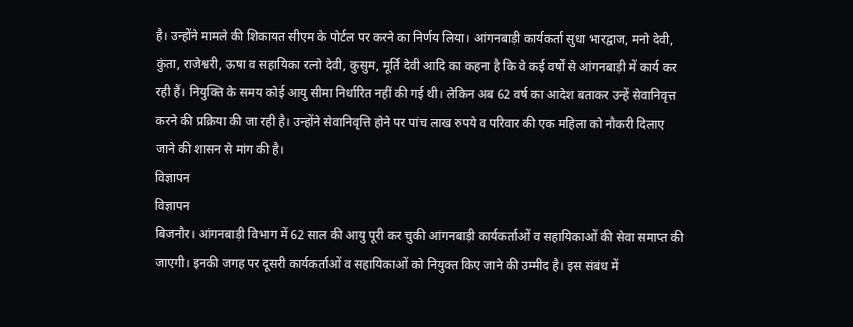है। उन्होंने मामले की शिकायत सीएम के पोर्टल पर करने का निर्णय लिया। आंगनबाड़ी कार्यकर्ता सुधा भारद्वाज, मनो देवी, कुंता, राजेश्वरी, ऊषा व सहायिका रत्नो देवी, कुसुम, मूर्ति देवी आदि का कहना है कि वे कई वर्षों से आंगनबाड़ी में कार्य कर रही हैं। नियुक्ति के समय कोई आयु सीमा निर्धारित नहीं की गई थी। लेकिन अब 62 वर्ष का आदेश बताकर उन्हें सेवानिवृत्त करने की प्रक्रिया की जा रही है। उन्होंने सेवानिवृत्ति होने पर पांच लाख रुपये व परिवार की एक महिला को नौकरी दिलाए जाने की शासन से मांग की है।
विज्ञापन
विज्ञापन
बिजनौर। आंगनबाड़ी विभाग में 62 साल की आयु पूरी कर चुकी आंगनबाड़ी कार्यकर्ताओं व सहायिकाओं की सेवा समाप्त की जाएगी। इनकी जगह पर दूसरी कार्यकर्ताओं व सहायिकाओं को नियुक्त किए जाने की उम्मीद है। इस संबंध में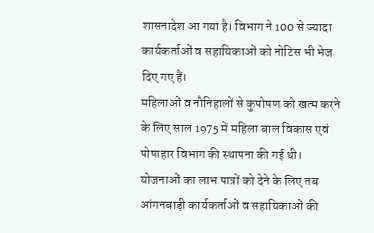शासनादेश आ गया है। विभाग ने 100 से ज्यादा कार्यकर्ताओं व सहायिकाओं को नोटिस भी भेज दिए गए हैं।
महिलाओं व नौनिहालों से कुपोषण को खत्म करने के लिए साल 1975 में महिला बाल विकास एवं पोषाहार विभाग की स्थापना की गई थी। योजनाओं का लाभ पात्रों को देने के लिए तब आंगनबाड़ी कार्यकर्ताओं व सहायिकाओं की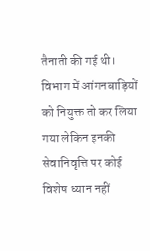तैनाती की गई थी। विभाग में आंगनबाड़ियों को नियुक्त तो कर लिया गया लेकिन इनकी सेवानिवृत्ति पर कोई विशेष ध्यान नहीं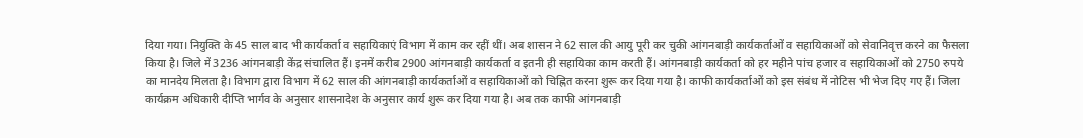दिया गया। नियुक्ति के 45 साल बाद भी कार्यकर्ता व सहायिकाएं विभाग में काम कर रहीं थीं। अब शासन ने 62 साल की आयु पूरी कर चुकी आंगनबाड़ी कार्यकर्ताओं व सहायिकाओं को सेवानिवृत्त करने का फैसला किया है। जिले में 3236 आंगनबाड़ी केंद्र संचालित हैं। इनमें करीब 2900 आंगनबाड़ी कार्यकर्ता व इतनी ही सहायिका काम करती हैं। आंगनबाड़ी कार्यकर्ता को हर महीने पांच हजार व सहायिकाओं को 2750 रुपये का मानदेय मिलता है। विभाग द्वारा विभाग में 62 साल की आंगनबाड़ी कार्यकर्ताओं व सहायिकाओं को चिह्नित करना शुरू कर दिया गया है। काफी कार्यकर्ताओं को इस संबंध में नोटिस भी भेज दिए गए हैं। जिला कार्यक्रम अधिकारी दीप्ति भार्गव के अनुसार शासनादेश के अनुसार कार्य शुरू कर दिया गया है। अब तक काफी आंगनबाड़ी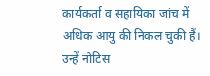कार्यकर्ता व सहायिका जांच में अधिक आयु की निकल चुकी हैं। उन्हें नोटिस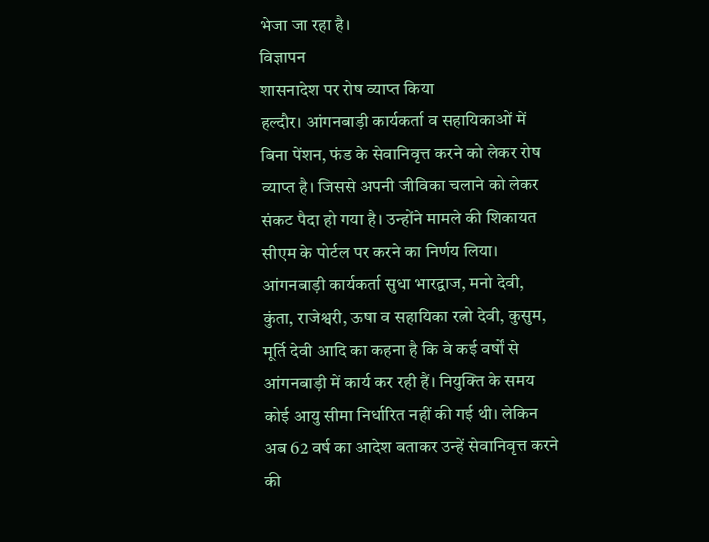भेजा जा रहा है।
विज्ञापन
शासनादेश पर रोष व्याप्त किया
हल्दौर। आंगनबाड़ी कार्यकर्ता व सहायिकाओं में बिना पेंशन, फंड के सेवानिवृत्त करने को लेकर रोष व्याप्त है। जिससे अपनी जीविका चलाने को लेकर संकट पैदा हो गया है। उन्होंने मामले की शिकायत सीएम के पोर्टल पर करने का निर्णय लिया। आंगनबाड़ी कार्यकर्ता सुधा भारद्वाज, मनो देवी, कुंता, राजेश्वरी, ऊषा व सहायिका रत्नो देवी, कुसुम, मूर्ति देवी आदि का कहना है कि वे कई वर्षों से आंगनबाड़ी में कार्य कर रही हैं। नियुक्ति के समय कोई आयु सीमा निर्धारित नहीं की गई थी। लेकिन अब 62 वर्ष का आदेश बताकर उन्हें सेवानिवृत्त करने की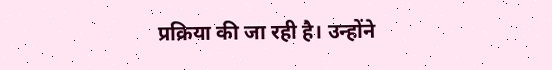प्रक्रिया की जा रही है। उन्होंने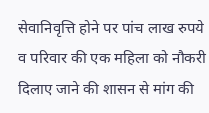सेवानिवृत्ति होने पर पांच लाख रुपये व परिवार की एक महिला को नौकरी दिलाए जाने की शासन से मांग की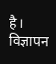है।
विज्ञापन